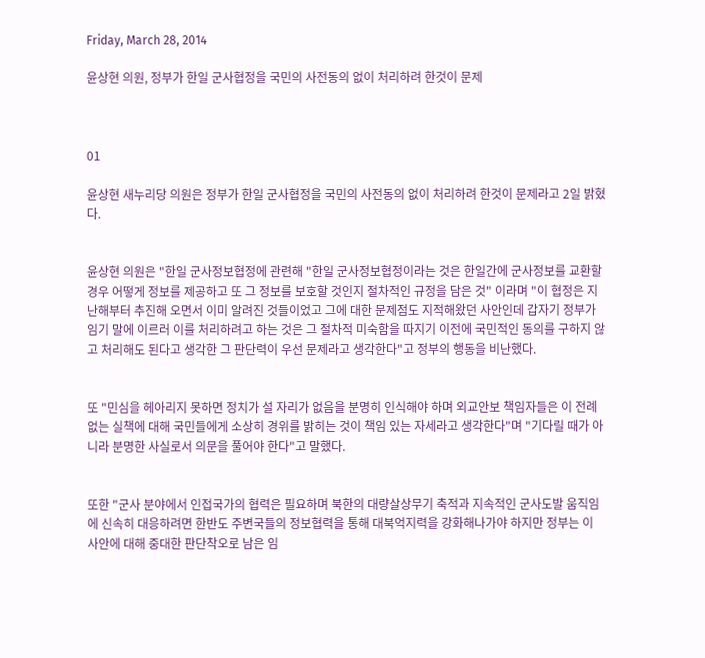Friday, March 28, 2014

윤상현 의원, 정부가 한일 군사협정을 국민의 사전동의 없이 처리하려 한것이 문제



01

윤상현 새누리당 의원은 정부가 한일 군사협정을 국민의 사전동의 없이 처리하려 한것이 문제라고 2일 밝혔다.


윤상현 의원은 "한일 군사정보협정에 관련해 "한일 군사정보협정이라는 것은 한일간에 군사정보를 교환할 경우 어떻게 정보를 제공하고 또 그 정보를 보호할 것인지 절차적인 규정을 담은 것" 이라며 "이 협정은 지난해부터 추진해 오면서 이미 알려진 것들이었고 그에 대한 문제점도 지적해왔던 사안인데 갑자기 정부가 임기 말에 이르러 이를 처리하려고 하는 것은 그 절차적 미숙함을 따지기 이전에 국민적인 동의를 구하지 않고 처리해도 된다고 생각한 그 판단력이 우선 문제라고 생각한다"고 정부의 행동을 비난했다.


또 "민심을 헤아리지 못하면 정치가 설 자리가 없음을 분명히 인식해야 하며 외교안보 책임자들은 이 전례 없는 실책에 대해 국민들에게 소상히 경위를 밝히는 것이 책임 있는 자세라고 생각한다"며 "기다릴 때가 아니라 분명한 사실로서 의문을 풀어야 한다"고 말했다.


또한 "군사 분야에서 인접국가의 협력은 필요하며 북한의 대량살상무기 축적과 지속적인 군사도발 움직임에 신속히 대응하려면 한반도 주변국들의 정보협력을 통해 대북억지력을 강화해나가야 하지만 정부는 이 사안에 대해 중대한 판단착오로 남은 임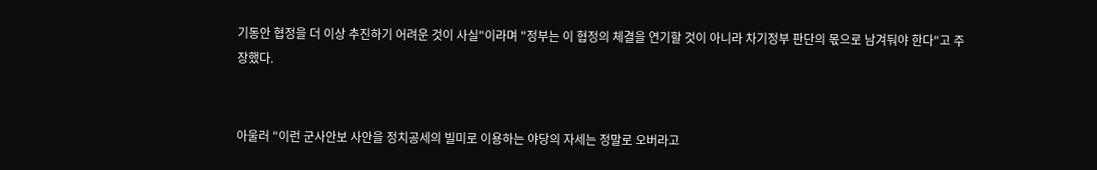기동안 협정을 더 이상 추진하기 어려운 것이 사실"이라며 "정부는 이 협정의 체결을 연기할 것이 아니라 차기정부 판단의 몫으로 남겨둬야 한다"고 주장했다.


아울러 "이런 군사안보 사안을 정치공세의 빌미로 이용하는 야당의 자세는 정말로 오버라고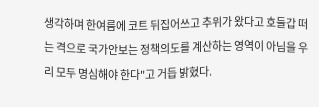생각하며 한여름에 코트 뒤집어쓰고 추위가 왔다고 호들갑 떠는 격으로 국가안보는 정책의도를 계산하는 영역이 아님을 우리 모두 명심해야 한다"고 거듭 밝혔다.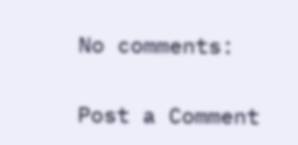No comments:

Post a Comment